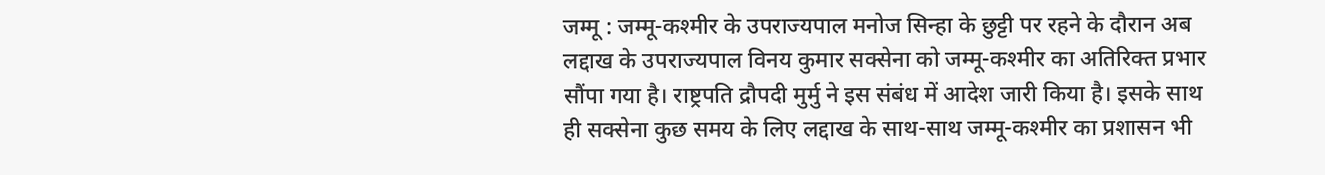जम्मू : जम्मू-कश्मीर के उपराज्यपाल मनोज सिन्हा के छुट्टी पर रहने के दौरान अब लद्दाख के उपराज्यपाल विनय कुमार सक्सेना को जम्मू-कश्मीर का अतिरिक्त प्रभार सौंपा गया है। राष्ट्रपति द्रौपदी मुर्मु ने इस संबंध में आदेश जारी किया है। इसके साथ ही सक्सेना कुछ समय के लिए लद्दाख के साथ-साथ जम्मू-कश्मीर का प्रशासन भी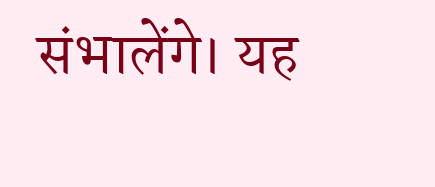संभालेंगे। यह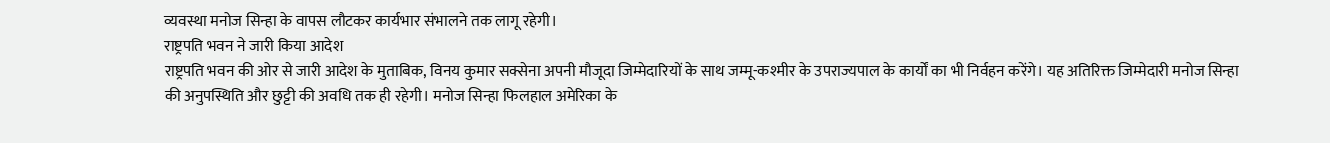व्यवस्था मनोज सिन्हा के वापस लौटकर कार्यभार संभालने तक लागू रहेगी।
राष्ट्रपति भवन ने जारी किया आदेश
राष्ट्रपति भवन की ओर से जारी आदेश के मुताबिक, विनय कुमार सक्सेना अपनी मौजूदा जिम्मेदारियों के साथ जम्मू-कश्मीर के उपराज्यपाल के कार्यों का भी निर्वहन करेंगे। यह अतिरिक्त जिम्मेदारी मनोज सिन्हा की अनुपस्थिति और छुट्टी की अवधि तक ही रहेगी। मनोज सिन्हा फिलहाल अमेरिका के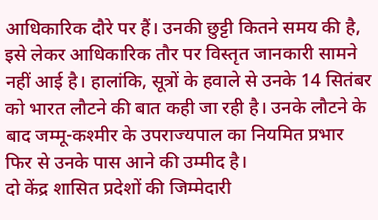आधिकारिक दौरे पर हैं। उनकी छुट्टी कितने समय की है, इसे लेकर आधिकारिक तौर पर विस्तृत जानकारी सामने नहीं आई है। हालांकि, सूत्रों के हवाले से उनके 14 सितंबर को भारत लौटने की बात कही जा रही है। उनके लौटने के बाद जम्मू-कश्मीर के उपराज्यपाल का नियमित प्रभार फिर से उनके पास आने की उम्मीद है।
दो केंद्र शासित प्रदेशों की जिम्मेदारी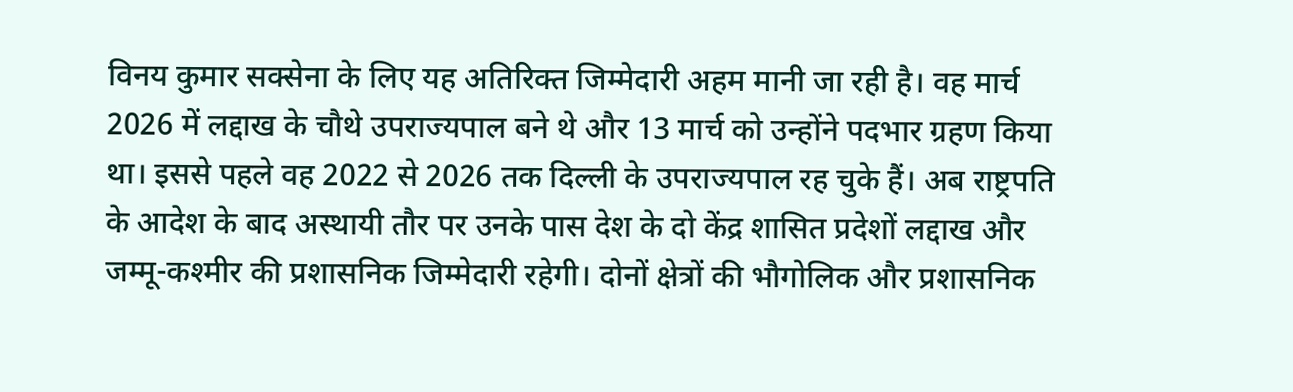विनय कुमार सक्सेना के लिए यह अतिरिक्त जिम्मेदारी अहम मानी जा रही है। वह मार्च 2026 में लद्दाख के चौथे उपराज्यपाल बने थे और 13 मार्च को उन्होंने पदभार ग्रहण किया था। इससे पहले वह 2022 से 2026 तक दिल्ली के उपराज्यपाल रह चुके हैं। अब राष्ट्रपति के आदेश के बाद अस्थायी तौर पर उनके पास देश के दो केंद्र शासित प्रदेशों लद्दाख और जम्मू-कश्मीर की प्रशासनिक जिम्मेदारी रहेगी। दोनों क्षेत्रों की भौगोलिक और प्रशासनिक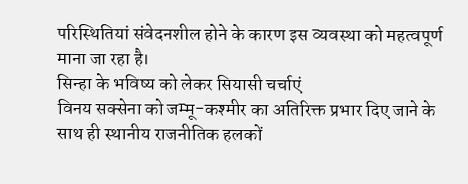परिस्थितियां संवेदनशील होने के कारण इस व्यवस्था को महत्वपूर्ण माना जा रहा है।
सिन्हा के भविष्य को लेकर सियासी चर्चाएं
विनय सक्सेना को जम्मू-कश्मीर का अतिरिक्त प्रभार दिए जाने के साथ ही स्थानीय राजनीतिक हलकों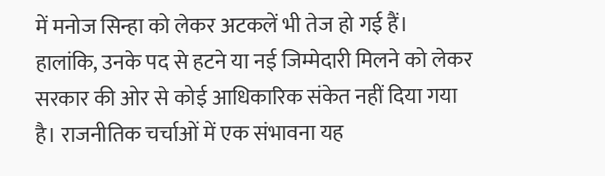में मनोज सिन्हा को लेकर अटकलें भी तेज हो गई हैं। हालांकि, उनके पद से हटने या नई जिम्मेदारी मिलने को लेकर सरकार की ओर से कोई आधिकारिक संकेत नहीं दिया गया है। राजनीतिक चर्चाओं में एक संभावना यह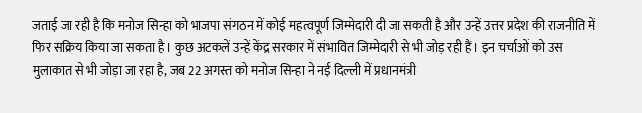जताई जा रही है कि मनोज सिन्हा को भाजपा संगठन में कोई महत्वपूर्ण जिम्मेदारी दी जा सकती है और उन्हें उत्तर प्रदेश की राजनीति में फिर सक्रिय किया जा सकता है। कुछ अटकलें उन्हें केंद्र सरकार में संभावित जिम्मेदारी से भी जोड़ रही हैं। इन चर्चाओं को उस मुलाकात से भी जोड़ा जा रहा है, जब 22 अगस्त को मनोज सिन्हा ने नई दिल्ली में प्रधानमंत्री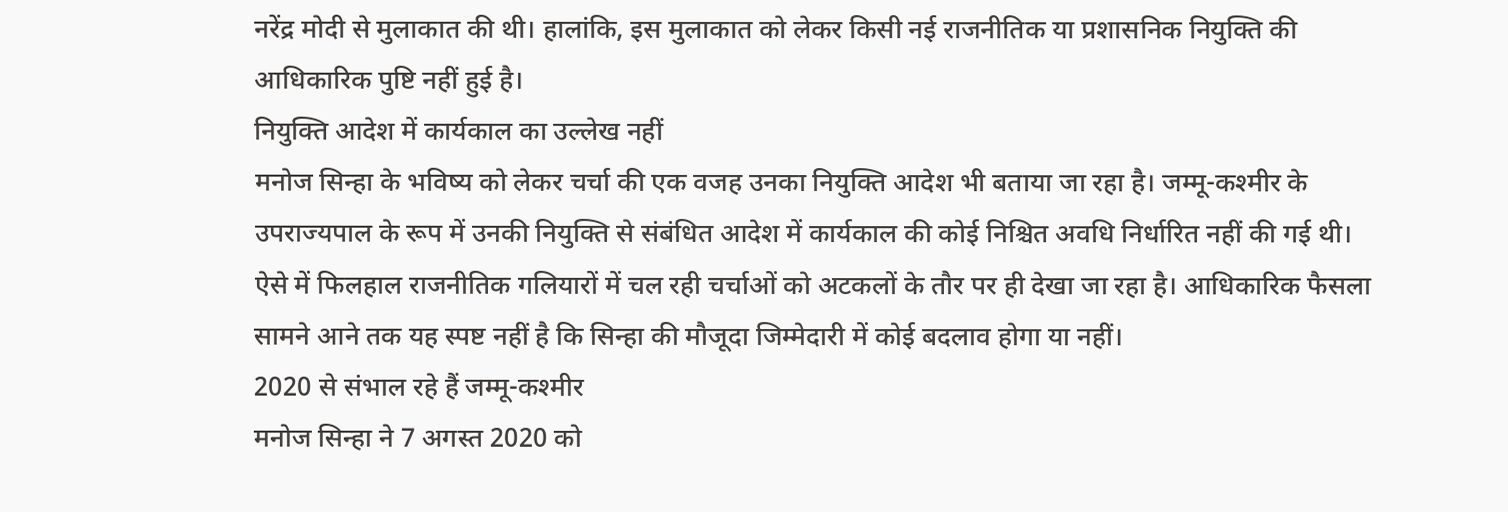नरेंद्र मोदी से मुलाकात की थी। हालांकि, इस मुलाकात को लेकर किसी नई राजनीतिक या प्रशासनिक नियुक्ति की आधिकारिक पुष्टि नहीं हुई है।
नियुक्ति आदेश में कार्यकाल का उल्लेख नहीं
मनोज सिन्हा के भविष्य को लेकर चर्चा की एक वजह उनका नियुक्ति आदेश भी बताया जा रहा है। जम्मू-कश्मीर के उपराज्यपाल के रूप में उनकी नियुक्ति से संबंधित आदेश में कार्यकाल की कोई निश्चित अवधि निर्धारित नहीं की गई थी। ऐसे में फिलहाल राजनीतिक गलियारों में चल रही चर्चाओं को अटकलों के तौर पर ही देखा जा रहा है। आधिकारिक फैसला सामने आने तक यह स्पष्ट नहीं है कि सिन्हा की मौजूदा जिम्मेदारी में कोई बदलाव होगा या नहीं।
2020 से संभाल रहे हैं जम्मू-कश्मीर
मनोज सिन्हा ने 7 अगस्त 2020 को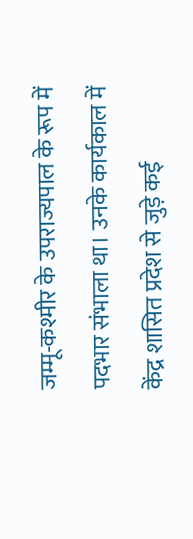जम्मू-कश्मीर के उपराज्यपाल के रूप में पदभार संभाला था। उनके कार्यकाल में केंद्र शासित प्रदेश से जुड़े कई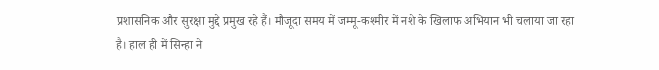प्रशासनिक और सुरक्षा मुद्दे प्रमुख रहे हैं। मौजूदा समय में जम्मू-कश्मीर में नशे के खिलाफ अभियान भी चलाया जा रहा है। हाल ही में सिन्हा ने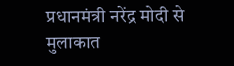प्रधानमंत्री नरेंद्र मोदी से मुलाकात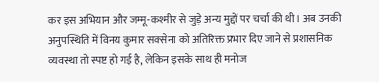कर इस अभियान और जम्मू-कश्मीर से जुड़े अन्य मुद्दों पर चर्चा की थी। अब उनकी अनुपस्थिति में विनय कुमार सक्सेना को अतिरिक्त प्रभार दिए जाने से प्रशासनिक व्यवस्था तो स्पष्ट हो गई है, लेकिन इसके साथ ही मनोज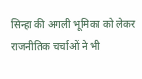सिन्हा की अगली भूमिका को लेकर राजनीतिक चर्चाओं ने भी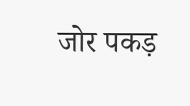जोर पकड़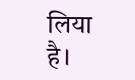लिया है।